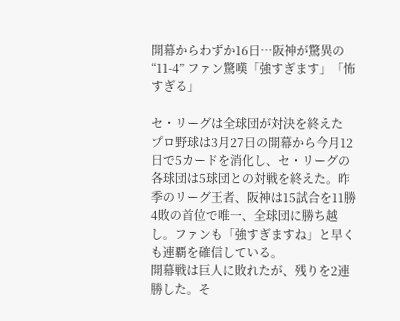開幕からわずか16日…阪神が驚異の“11-4” ファン驚嘆「強すぎます」「怖すぎる」

セ・リーグは全球団が対決を終えた
プロ野球は3月27日の開幕から今月12日で5カードを消化し、セ・リーグの各球団は5球団との対戦を終えた。昨季のリーグ王者、阪神は15試合を11勝4敗の首位で唯一、全球団に勝ち越し。ファンも「強すぎますね」と早くも連覇を確信している。
開幕戦は巨人に敗れたが、残りを2連勝した。そ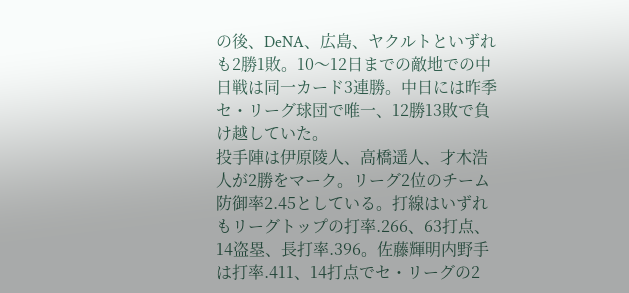の後、DeNA、広島、ヤクルトといずれも2勝1敗。10〜12日までの敵地での中日戦は同一カード3連勝。中日には昨季セ・リーグ球団で唯一、12勝13敗で負け越していた。
投手陣は伊原陵人、高橋遥人、才木浩人が2勝をマーク。リーグ2位のチーム防御率2.45としている。打線はいずれもリーグトップの打率.266、63打点、14盗塁、長打率.396。佐藤輝明内野手は打率.411、14打点でセ・リーグの2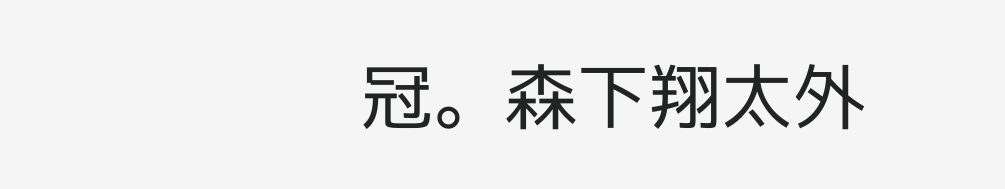冠。森下翔太外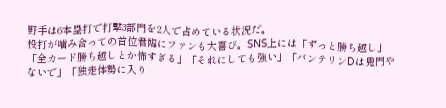野手は6本塁打で打撃3部門を2人で占めている状況だ。
投打が噛み合っての首位君臨にファンも大喜び。SNS上には「ずっと勝ち越し」「全カード勝ち越しとか怖すぎる」「それにしても強い」「バンテリンDは鬼門やないで」「独走体勢に入り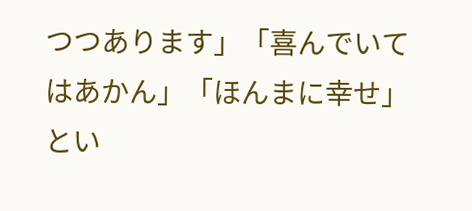つつあります」「喜んでいてはあかん」「ほんまに幸せ」とい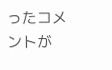ったコメントが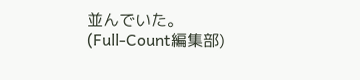並んでいた。
(Full-Count編集部)